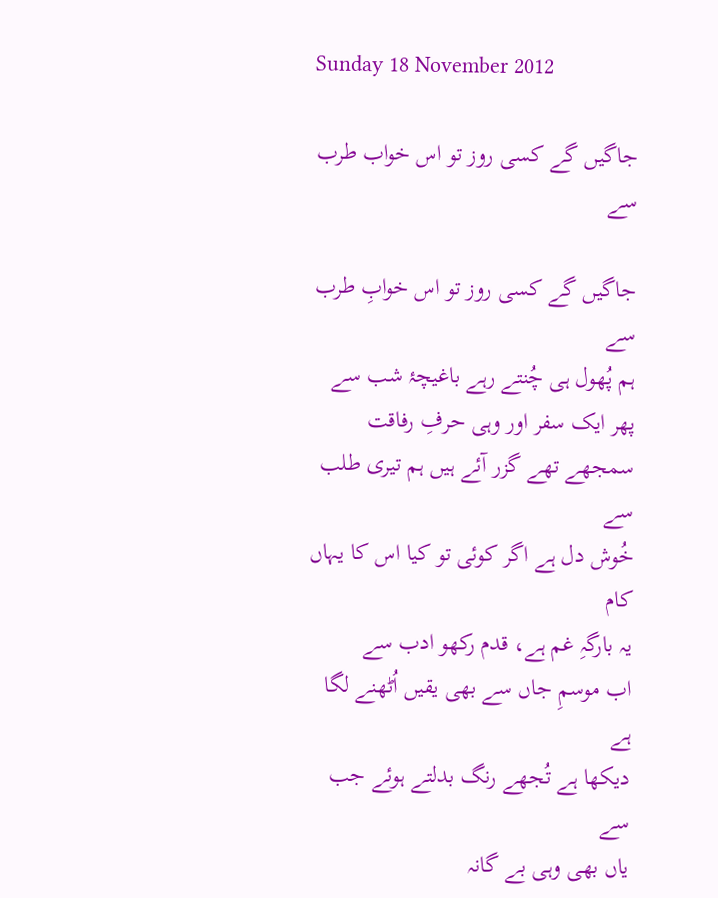Sunday 18 November 2012

جاگیں گے کسی روز تو اس خواب طرب سے

جاگیں گے کسی روز تو اس خوابِ طرب سے
ہم پُھول ہی چُنتے رہے باغیچۂ شب سے
پھر ایک سفر اور وہی حرفِ رفاقت
سمجھے تھے گزر آئے ہیں ہم تیری طلب سے
خُوش دل ہے اگر کوئی تو کیا اس کا یہاں کام
یہ بارگہِ غم ہے، قدم رکھو ادب سے
اب موسمِ جاں سے بھی یقیں اُٹھنے لگا ہے
دیکھا ہے تُجھے رنگ بدلتے ہوئے جب سے
یاں بھی وہی بے گانہ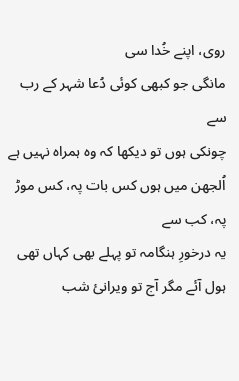روی، اپنے خُدا سی
مانگی جو کبھی کوئی دُعا شہر کے رب سے
چونکی ہوں تو دیکھا کہ وہ ہمراہ نہیں ہے
اُلجھن میں ہوں کس بات پہ، کس موڑ پہ، کب سے
یہ درخورِ ہنگامہ تو پہلے بھی کہاں تھی
ہول آئے مگر آج تو ویرانئ شب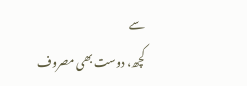سے
کچھ، دوست بھی مصروف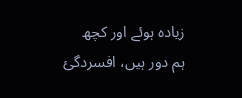زیادہ ہوئے اور کچھ
ہم دور ہیں، افسردگئ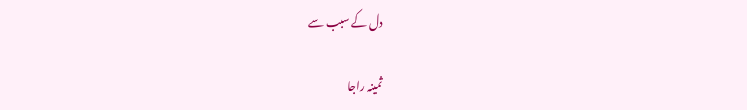دل کے سبب سے

ثمینہ راجا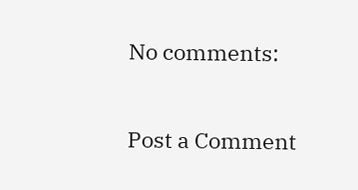No comments:

Post a Comment